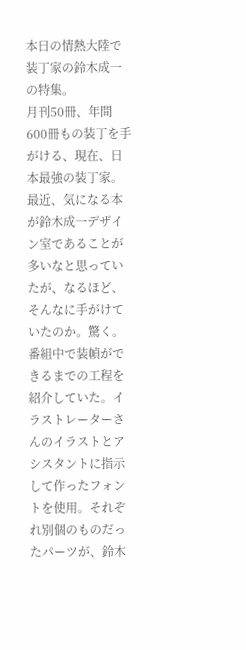本日の情熱大陸で装丁家の鈴木成一の特集。
月刊50冊、年間600冊もの装丁を手がける、現在、日本最強の装丁家。最近、気になる本が鈴木成一デザイン室であることが多いなと思っていたが、なるほど、そんなに手がけていたのか。驚く。
番組中で装幀ができるまでの工程を紹介していた。イラストレーターさんのイラストとアシスタントに指示して作ったフォントを使用。それぞれ別個のものだったパーツが、鈴木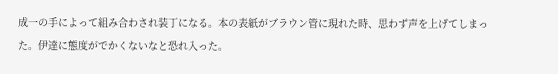成一の手によって組み合わされ装丁になる。本の表紙がブラウン管に現れた時、思わず声を上げてしまった。伊達に態度がでかくないなと恐れ入った。